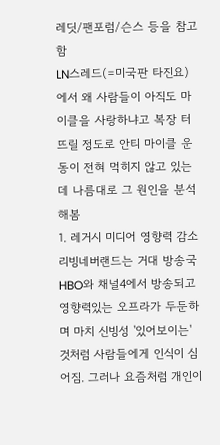레딧/팬포럼/슨스 등을 참고함
LN스레드(=미국판 타진요)에서 왜 사람들이 아직도 마이클을 사랑하냐고 복장 터뜨릴 정도로 안티 마이클 운동이 전혀 먹히지 않고 있는데 나름대로 그 원인을 분석해봄
1. 레거시 미디어 영향력 감소
리빙네버랜드는 거대 방송국 HBO와 채널4에서 방송되고 영향력있는 오프라가 두둔하며 마치 신빙성 '있어보이는' 것처럼 사람들에게 인식이 심어짐. 그러나 요즘처럼 개인이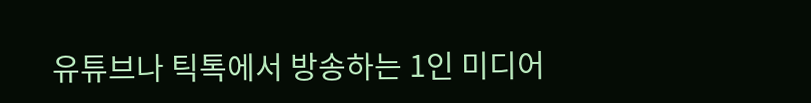유튜브나 틱톡에서 방송하는 1인 미디어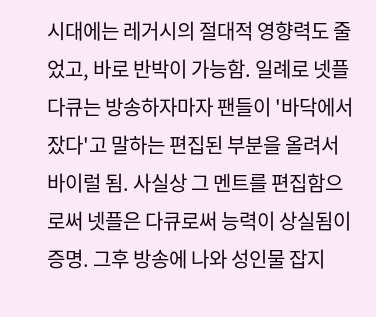시대에는 레거시의 절대적 영향력도 줄었고, 바로 반박이 가능함. 일례로 넷플 다큐는 방송하자마자 팬들이 '바닥에서 잤다'고 말하는 편집된 부분을 올려서 바이럴 됨. 사실상 그 멘트를 편집함으로써 넷플은 다큐로써 능력이 상실됨이 증명. 그후 방송에 나와 성인물 잡지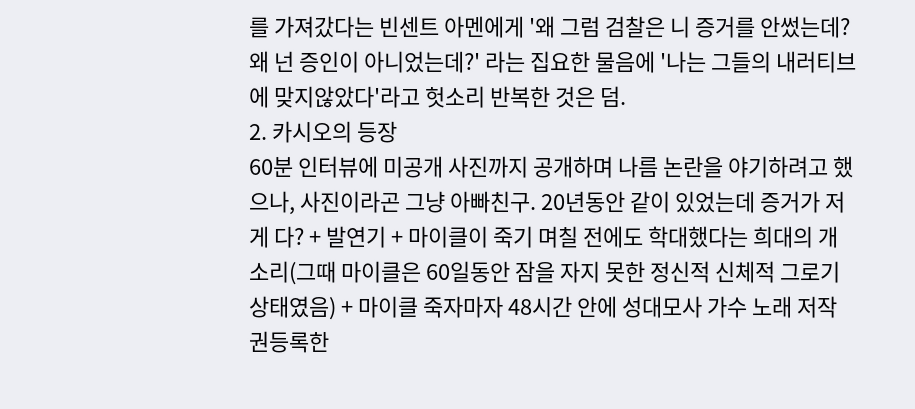를 가져갔다는 빈센트 아멘에게 '왜 그럼 검찰은 니 증거를 안썼는데? 왜 넌 증인이 아니었는데?' 라는 집요한 물음에 '나는 그들의 내러티브에 맞지않았다'라고 헛소리 반복한 것은 덤.
2. 카시오의 등장
60분 인터뷰에 미공개 사진까지 공개하며 나름 논란을 야기하려고 했으나, 사진이라곤 그냥 아빠친구. 20년동안 같이 있었는데 증거가 저게 다? + 발연기 + 마이클이 죽기 며칠 전에도 학대했다는 희대의 개소리(그때 마이클은 60일동안 잠을 자지 못한 정신적 신체적 그로기상태였음) + 마이클 죽자마자 48시간 안에 성대모사 가수 노래 저작권등록한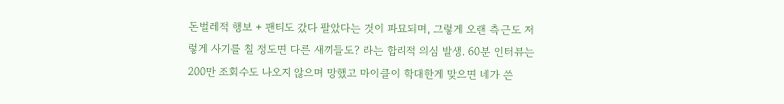돈벌레적 행보 + 팬티도 갔다 팔았다는 것이 파묘되며, 그렇게 오랜 측근도 저렇게 사기를 칠 정도면 다른 새끼들도? 라는 합리적 의심 발생. 60분 인터뷰는 200만 조회수도 나오지 않으며 망했고 마이클이 학대한게 맞으면 네가 쓴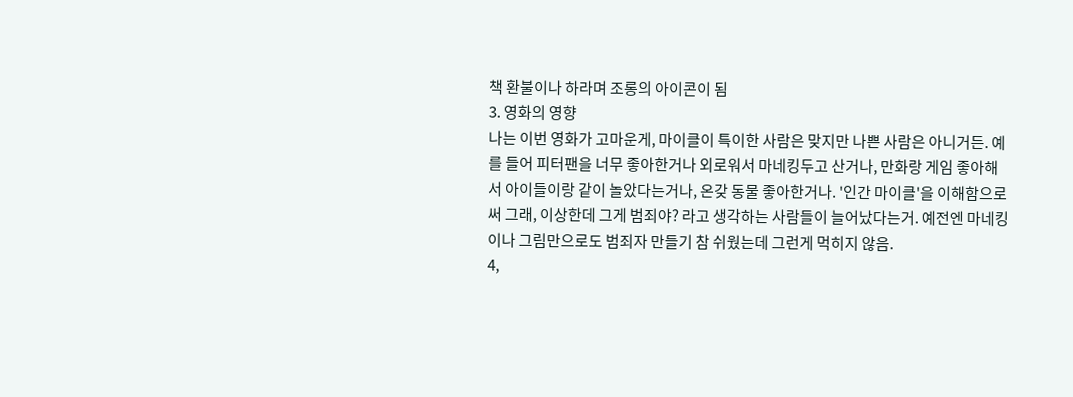책 환불이나 하라며 조롱의 아이콘이 됨
3. 영화의 영향
나는 이번 영화가 고마운게, 마이클이 특이한 사람은 맞지만 나쁜 사람은 아니거든. 예를 들어 피터팬을 너무 좋아한거나 외로워서 마네킹두고 산거나, 만화랑 게임 좋아해서 아이들이랑 같이 놀았다는거나, 온갖 동물 좋아한거나. '인간 마이클'을 이해함으로써 그래, 이상한데 그게 범죄야? 라고 생각하는 사람들이 늘어났다는거. 예전엔 마네킹이나 그림만으로도 범죄자 만들기 참 쉬웠는데 그런게 먹히지 않음.
4,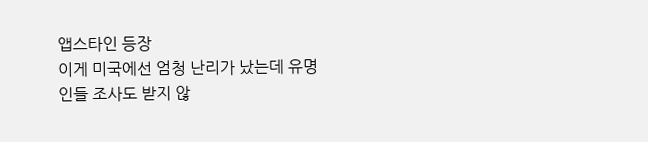앱스타인 등장
이게 미국에선 엄청 난리가 났는데 유명인들 조사도 받지 않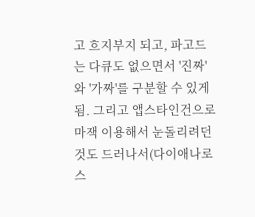고 흐지부지 되고, 파고드는 다큐도 없으면서 '진짜'와 '가짜'를 구분할 수 있게됨. 그리고 앱스타인건으로 마잭 이용해서 눈돌리려던 것도 드러나서(다이애나로스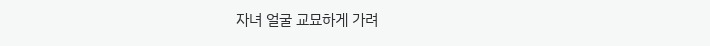자녀 얼굴 교묘하게 가려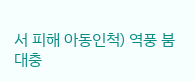서 피해 아동인척) 역풍 붐
대충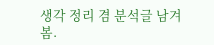생각 정리 겸 분석글 남겨봄.